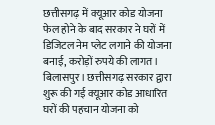छत्तीसगढ़ में क्यूआर कोड योजना फेल होने के बाद सरकार ने घरों में डिजिटल नेम प्लेट लगाने की योजना बनाई, करोड़ों रुपये की लागत।
बिलासपुर। छत्तीसगढ़ सरकार द्वारा शुरू की गई क्यूआर कोड आधारित घरों की पहचान योजना को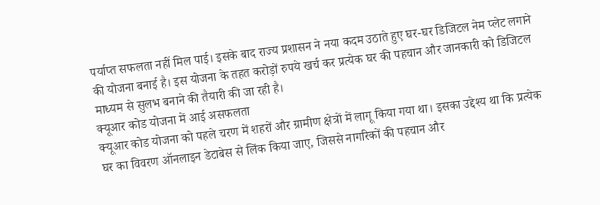पर्याप्त सफलता नहीं मिल पाई। इसके बाद राज्य प्रशासन ने नया कदम उठाते हुए घर-घर डिजिटल नेम प्लेट लगाने की योजना बनाई है। इस योजना के तहत करोड़ों रुपये खर्च कर प्रत्येक घर की पहचान और जानकारी को डिजिटल माध्यम से सुलभ बनाने की तैयारी की जा रही है।
क्यूआर कोड योजना में आई असफलता
क्यूआर कोड योजना को पहले चरण में शहरों और ग्रामीण क्षेत्रों में लागू किया गया था। इसका उद्देश्य था कि प्रत्येक घर का विवरण ऑनलाइन डेटाबेस से लिंक किया जाए, जिससे नागरिकों की पहचान और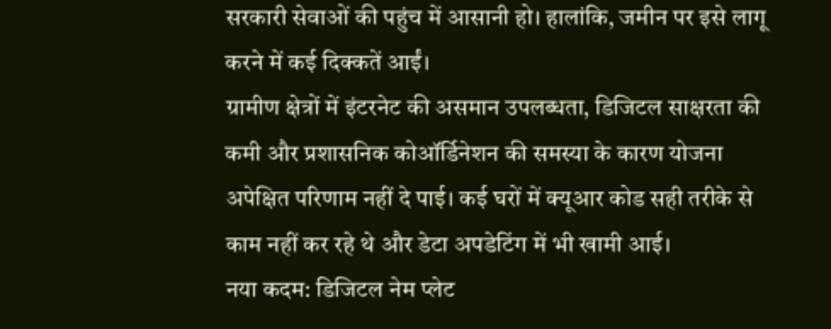सरकारी सेवाओं की पहुंच में आसानी हो। हालांकि, जमीन पर इसे लागू करने में कई दिक्कतें आईं।
ग्रामीण क्षेत्रों में इंटरनेट की असमान उपलब्धता, डिजिटल साक्षरता की कमी और प्रशासनिक कोऑर्डिनेशन की समस्या के कारण योजना अपेक्षित परिणाम नहीं दे पाई। कई घरों में क्यूआर कोड सही तरीके से काम नहीं कर रहे थे और डेटा अपडेटिंग में भी खामी आई।
नया कदम: डिजिटल नेम प्लेट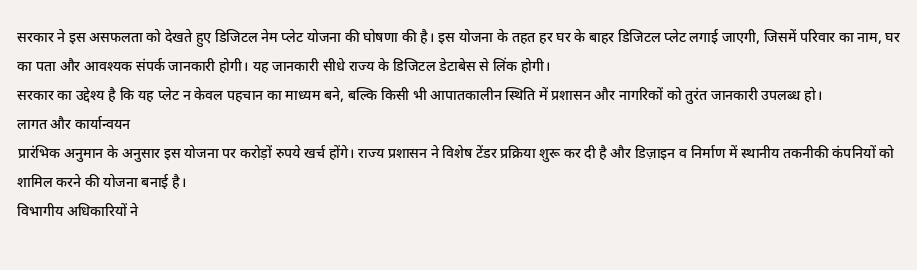सरकार ने इस असफलता को देखते हुए डिजिटल नेम प्लेट योजना की घोषणा की है। इस योजना के तहत हर घर के बाहर डिजिटल प्लेट लगाई जाएगी, जिसमें परिवार का नाम, घर का पता और आवश्यक संपर्क जानकारी होगी। यह जानकारी सीधे राज्य के डिजिटल डेटाबेस से लिंक होगी।
सरकार का उद्देश्य है कि यह प्लेट न केवल पहचान का माध्यम बने, बल्कि किसी भी आपातकालीन स्थिति में प्रशासन और नागरिकों को तुरंत जानकारी उपलब्ध हो।
लागत और कार्यान्वयन
प्रारंभिक अनुमान के अनुसार इस योजना पर करोड़ों रुपये खर्च होंगे। राज्य प्रशासन ने विशेष टेंडर प्रक्रिया शुरू कर दी है और डिज़ाइन व निर्माण में स्थानीय तकनीकी कंपनियों को शामिल करने की योजना बनाई है।
विभागीय अधिकारियों ने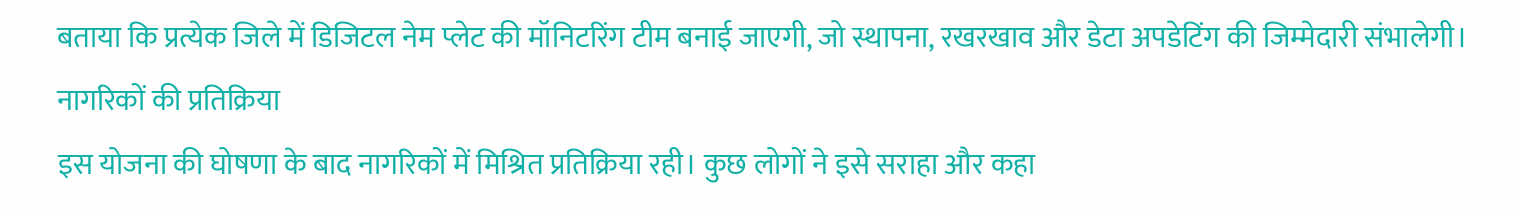बताया कि प्रत्येक जिले में डिजिटल नेम प्लेट की मॉनिटरिंग टीम बनाई जाएगी, जो स्थापना, रखरखाव और डेटा अपडेटिंग की जिम्मेदारी संभालेगी।
नागरिकों की प्रतिक्रिया
इस योजना की घोषणा के बाद नागरिकों में मिश्रित प्रतिक्रिया रही। कुछ लोगों ने इसे सराहा और कहा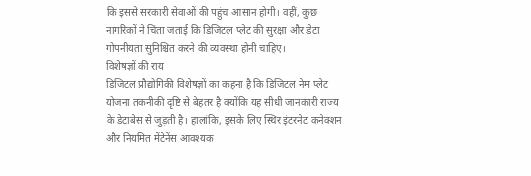कि इससे सरकारी सेवाओं की पहुंच आसान होगी। वहीं, कुछ नागरिकों ने चिंता जताई कि डिजिटल प्लेट की सुरक्षा और डेटा गोपनीयता सुनिश्चित करने की व्यवस्था होनी चाहिए।
विशेषज्ञों की राय
डिजिटल प्रौद्योगिकी विशेषज्ञों का कहना है कि डिजिटल नेम प्लेट योजना तकनीकी दृष्टि से बेहतर है क्योंकि यह सीधी जानकारी राज्य के डेटाबेस से जुड़ती है। हालांकि, इसके लिए स्थिर इंटरनेट कनेक्शन और नियमित मेंटेनेंस आवश्यक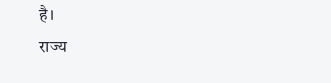है।
राज्य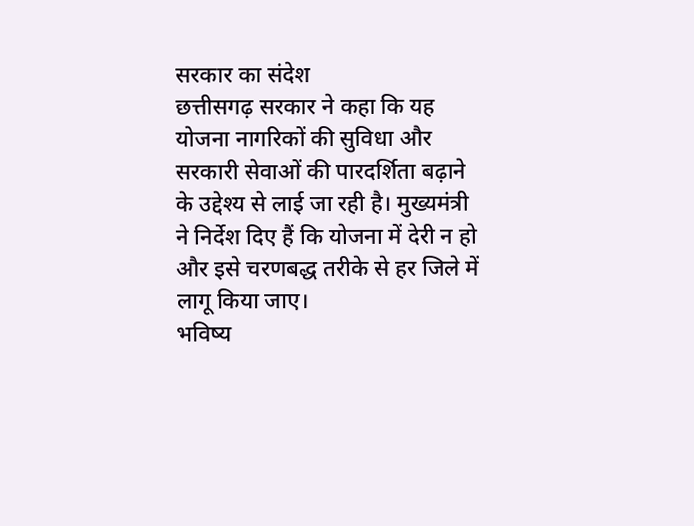सरकार का संदेश
छत्तीसगढ़ सरकार ने कहा कि यह योजना नागरिकों की सुविधा और सरकारी सेवाओं की पारदर्शिता बढ़ाने के उद्देश्य से लाई जा रही है। मुख्यमंत्री ने निर्देश दिए हैं कि योजना में देरी न हो और इसे चरणबद्ध तरीके से हर जिले में लागू किया जाए।
भविष्य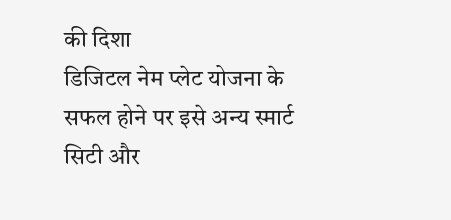की दिशा
डिजिटल नेम प्लेट योजना के सफल होने पर इसे अन्य स्मार्ट सिटी और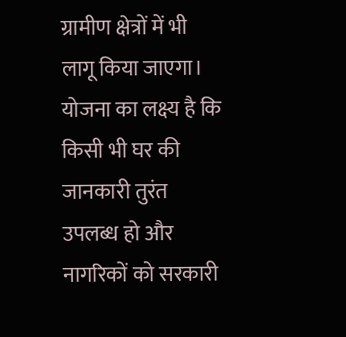ग्रामीण क्षेत्रों में भी लागू किया जाएगा। योजना का लक्ष्य है कि किसी भी घर की जानकारी तुरंत उपलब्ध हो और नागरिकों को सरकारी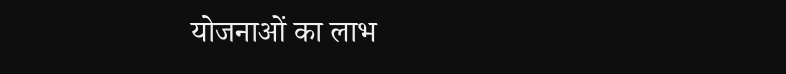योजनाओं का लाभ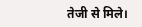तेजी से मिले।